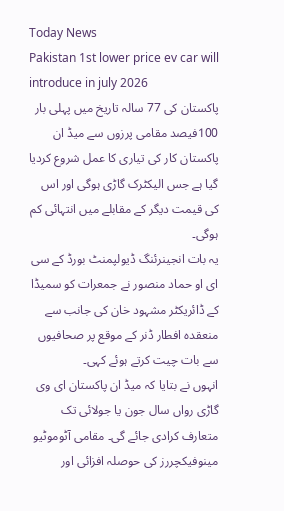Today News
Pakistan 1st lower price ev car will introduce in july 2026
پاکستان کی 77 سالہ تاریخ میں پہلی بار 100فیصد مقامی پرزوں سے میڈ ان پاکستان کار کی تیاری کا عمل شروع کردیا گیا ہے جس الیکٹرک گاڑی ہوگی اور اس کی قیمت دیگر کے مقابلے میں انتہائی کم ہوگی۔
یہ بات انجینرئنگ ڈیولپمنٹ بورڈ کے سی ای او حماد منصور نے جمعرات کو سمیڈا کے ڈائریکٹر مشہود خان کی جانب سے منعقدہ افطار ڈنر کے موقع پر صحافیوں سے بات چیت کرتے ہوئے کہی۔
انہوں نے بتایا کہ میڈ ان پاکستان ای وی گاڑی رواں سال جون یا جولائی تک متعارف کرادی جائے گی۔ مقامی آٹوموٹیو مینوفیکچررز کی حوصلہ افزائی اور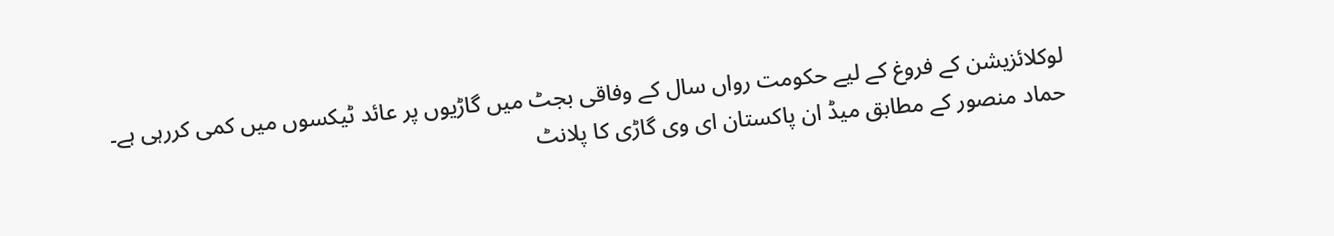لوکلائزیشن کے فروغ کے لیے حکومت رواں سال کے وفاقی بجٹ میں گاڑیوں پر عائد ٹیکسوں میں کمی کررہی ہے۔
حماد منصور کے مطابق میڈ ان پاکستان ای وی گاڑی کا پلانٹ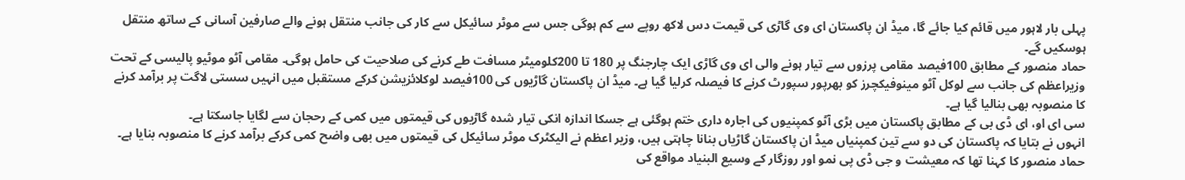پہلی بار لاہور میں قائم کیا جائے گا، میڈ ان پاکستان ای وی گاڑی کی قیمت دس لاکھ روپے سے کم ہوگی جس سے موٹر سائیکل سے کار کی جانب منتقل ہونے والے صارفین آسانی کے ساتھ منتقل ہوسکیں گے۔
حماد منصور کے مطابق 100فیصد مقامی پرزوں سے تیار ہونے والی ای وی گاڑی ایک چارجنگ پر 180 تا 200کلومیٹر مسافت طے کرنے کی صلاحیت کی حامل ہوگی۔ مقامی آٹو موٹیو پالیسی کے تحت وزیراعظم کی جانب سے لوکل آٹو مینوفیکچرز کو بھرپور سپورٹ کرنے کا فیصلہ کرلیا گیا ہے۔ میڈ ان پاکستان گاڑیوں کی 100فیصد لوکلائزیشن کرکے مستقبل میں انہیں سستی لاگت پر برآمد کرنے کا منصوبہ بھی بنالیا گیا ہے۔
سی ای او، ای ڈی بی کے مطابق پاکستان میں بڑی آٹو کمپنیوں کی اجارہ داری ختم ہوگئی ہے جسکا اندازہ انکی تیار شدہ گاڑیوں کی قیمتوں میں کمی کے رحجان سے لگایا جاسکتا ہے۔
انہوں نے بتایا کہ پاکستان کی دو سے تین کمپنیاں میڈ ان پاکستان گاڑیاں بنانا چاہتی ہیں، وزیر اعظم نے الیکٹرک موٹر سائیکل کی قیمتوں میں بھی واضح کمی کرکے برآمد کرنے کا منصوبہ بنایا ہے۔
حماد منصور کا کہنا تھا کہ معیشت و جی ڈی پی نمو اور روزگار کے وسیع البنیاد مواقع کی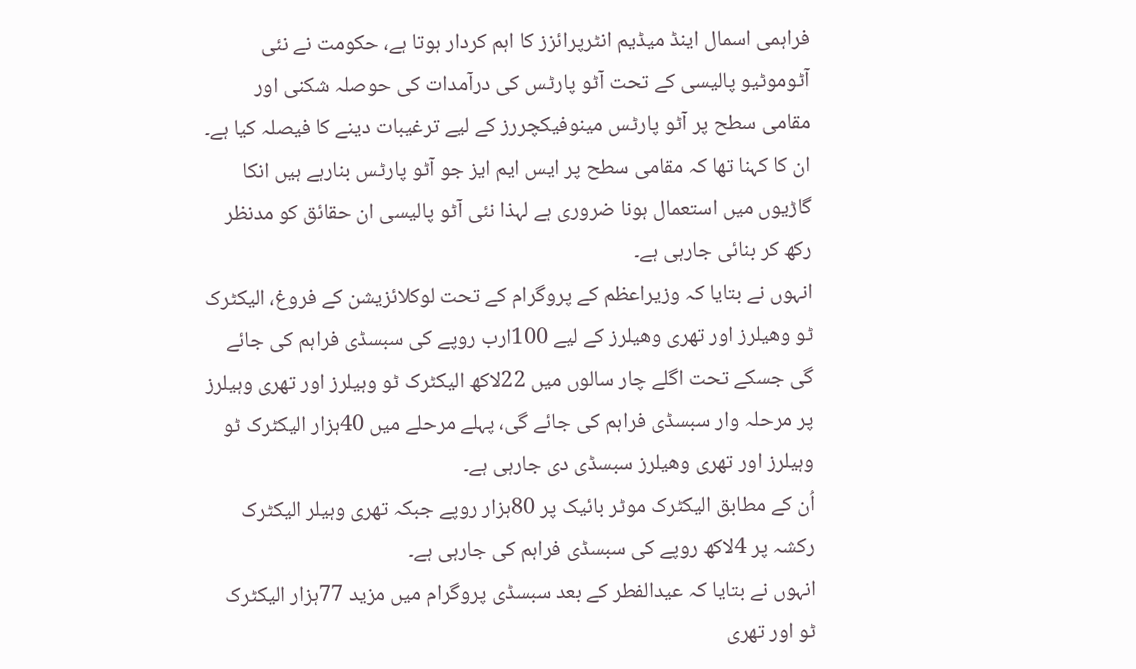فراہمی اسمال اینڈ میڈیم انٹرپرائزز کا اہم کردار ہوتا ہے، حکومت نے نئی آٹوموٹیو پالیسی کے تحت آٹو پارٹس کی درآمدات کی حوصلہ شکنی اور مقامی سطح پر آٹو پارٹس مینوفیکچررز کے لیے ترغیبات دینے کا فیصلہ کیا ہے۔
ان کا کہنا تھا کہ مقامی سطح پر ایس ایم ایز جو آٹو پارٹس بنارہے ہیں انکا گاڑیوں میں استعمال ہونا ضروری ہے لہذا نئی آٹو پالیسی ان حقائق کو مدنظر رکھ کر بنائی جارہی ہے۔
انہوں نے بتایا کہ وزیراعظم کے پروگرام کے تحت لوکلائزیشن کے فروغ، الیکٹرک ٹو وھیلرز اور تھری وھیلرز کے لیے 100ارب روپے کی سبسڈی فراہم کی جائے گی جسکے تحت اگلے چار سالوں میں 22لاکھ الیکٹرک ٹو وہیلرز اور تھری وہیلرز پر مرحلہ وار سبسڈی فراہم کی جائے گی، پہلے مرحلے میں 40ہزار الیکٹرک ٹو وہیلرز اور تھری وھیلرز سبسڈی دی جارہی ہے۔
اُن کے مطابق الیکٹرک موٹر بائیک پر 80ہزار روپے جبکہ تھری وہیلر الیکٹرک رکشہ پر 4لاکھ روپے کی سبسڈی فراہم کی جارہی ہے۔
انہوں نے بتایا کہ عیدالفطر کے بعد سبسڈی پروگرام میں مزید 77ہزار الیکٹرک ٹو اور تھری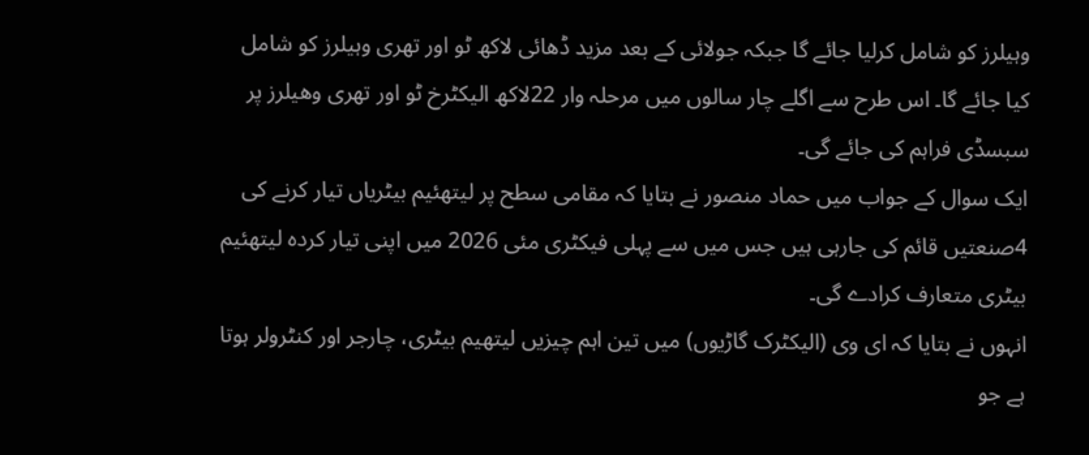وہیلرز کو شامل کرلیا جائے گا جبکہ جولائی کے بعد مزید ڈھائی لاکھ ٹو اور تھری وہیلرز کو شامل کیا جائے گا۔ اس طرح سے اگلے چار سالوں میں مرحلہ وار 22لاکھ الیکٹرخ ٹو اور تھری وھیلرز پر سبسڈی فراہم کی جائے گی۔
ایک سوال کے جواب میں حماد منصور نے بتایا کہ مقامی سطح پر لیتھئیم بیٹریاں تیار کرنے کی 4صنعتیں قائم کی جارہی ہیں جس میں سے پہلی فیکٹری مئی 2026 میں اپنی تیار کردہ لیتھئیم بیٹری متعارف کرادے گی۔
انہوں نے بتایا کہ ای وی (الیکٹرک گاڑیوں) میں تین اہم چیزیں لیتھیم بیٹری، چارجر اور کنٹرولر ہوتا ہے جو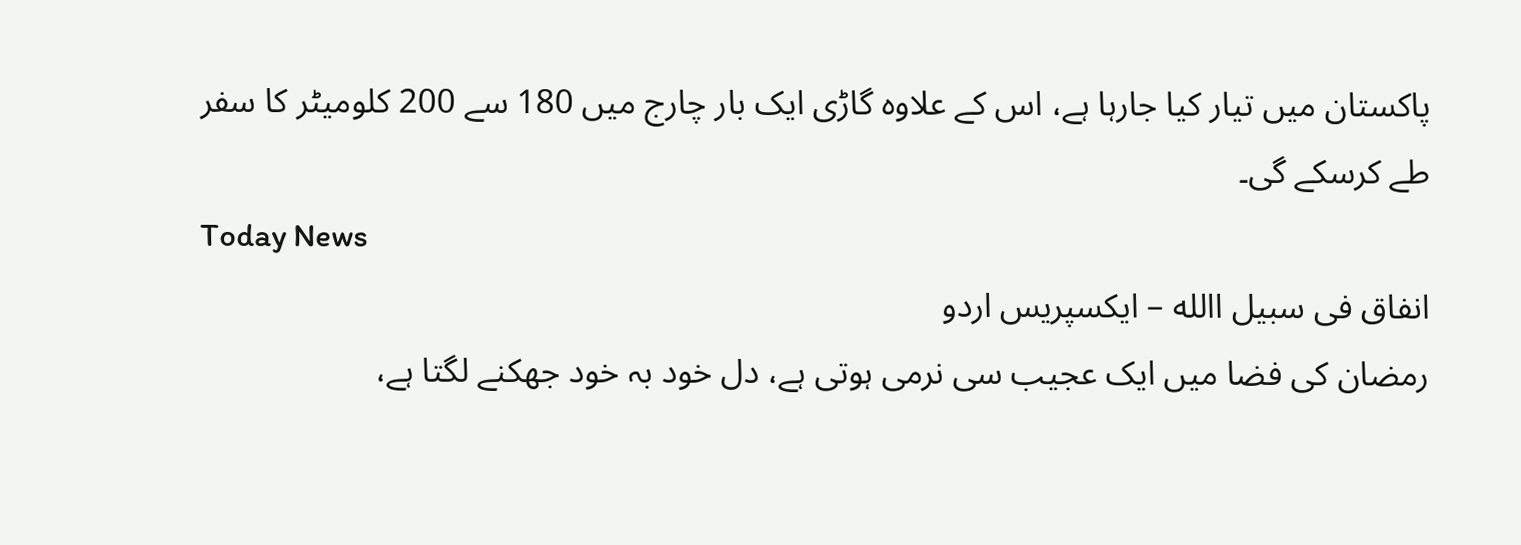پاکستان میں تیار کیا جارہا ہے، اس کے علاوہ گاڑی ایک بار چارج میں 180 سے 200 کلومیٹر کا سفر طے کرسکے گی۔
Today News
انفاق فی سبیل االله – ایکسپریس اردو
رمضان کی فضا میں ایک عجیب سی نرمی ہوتی ہے، دل خود بہ خود جھکنے لگتا ہے،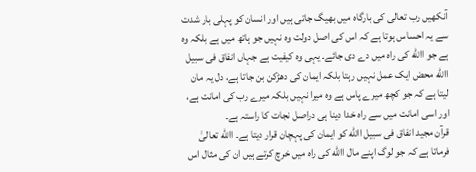آنکھیں رب تعالی کی بارگاہ میں بھیگ جاتی ہیں اور انسان کو پہلی بار شدت سے یہ احساس ہوتا ہے کہ اس کی اصل دولت وہ نہیں جو ہاتھ میں ہے بلکہ وہ ہے جو االله کی راہ میں دے دی جائے۔ یہی وہ کیفیت ہے جہاں انفاق فی سبیل االله محض ایک عمل نہیں رہتا بلکہ ایمان کی دھڑکن بن جاتا ہے، دل یہ مان لیتا ہے کہ جو کچھ میرے پاس ہے وہ میرا نہیں بلکہ میرے رب کی امانت ہے، اور اسی امانت میں سے راہ خدا دینا ہی دراصل نجات کا راستہ ہے۔
قرآن مجید انفاق فی سبیل االله کو ایمان کی پہچان قرار دیتا ہے۔ االله تعالیٰ فرماتا ہے کہ جو لوگ اپنے مال االله کی راہ میں خرچ کرتے ہیں ان کی مثال اس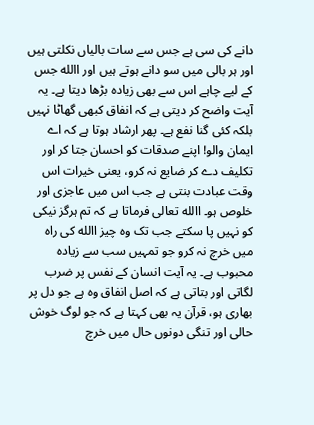دانے کی سی ہے جس سے سات بالیاں نکلتی ہیں اور ہر بالی میں سو دانے ہوتے ہیں اور االله جس کے لیے چاہے اس سے بھی زیادہ بڑھا دیتا ہے۔ یہ آیت واضح کر دیتی ہے کہ انفاق کبھی گھاٹا نہیں بلکہ کئی گنا نفع ہے۔ پھر ارشاد ہوتا ہے کہ اے ایمان والو! اپنے صدقات کو احسان جتا کر اور تکلیف دے کر ضایع نہ کرو، یعنی خیرات اس وقت عبادت بنتی ہے جب اس میں عاجزی اور خلوص ہو۔ االله تعالی فرماتا ہے کہ تم ہرگز نیکی کو نہیں پا سکتے جب تک وہ چیز االله کی راہ میں خرچ نہ کرو جو تمہیں سب سے زیادہ محبوب ہے۔ یہ آیت انسان کے نفس پر ضرب لگاتی اور بتاتی ہے کہ اصل انفاق وہ ہے جو دل پر بھاری ہو، قرآن یہ بھی کہتا ہے کہ جو لوگ خوش حالی اور تنگی دونوں حال میں خرچ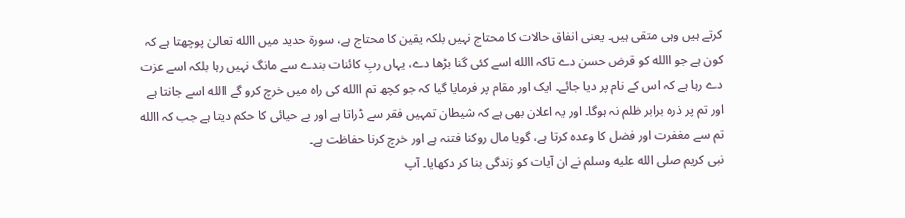کرتے ہیں وہی متقی ہیں۔ یعنی انفاق حالات کا محتاج نہیں بلکہ یقین کا محتاج ہے، سورۃ حدید میں االله تعالیٰ پوچھتا ہے کہ کون ہے جو االله کو قرض حسن دے تاکہ االله اسے کئی گنا بڑھا دے، یہاں ربِ کائنات بندے سے مانگ نہیں رہا بلکہ اسے عزت دے رہا ہے کہ اس کے نام پر دیا جائے۔ ایک اور مقام پر فرمایا گیا کہ جو کچھ تم االله کی راہ میں خرچ کرو گے االله اسے جانتا ہے اور تم پر ذرہ برابر ظلم نہ ہوگا۔ اور یہ اعلان بھی ہے کہ شیطان تمہیں فقر سے ڈراتا ہے اور بے حیائی کا حکم دیتا ہے جب کہ االله تم سے مغفرت اور فضل کا وعدہ کرتا ہے، گویا مال روکنا فتنہ ہے اور خرچ کرنا حفاظت ہے۔
نبی کریم صلى الله عليه وسلم نے ان آیات کو زندگی بنا کر دکھایا۔ آپ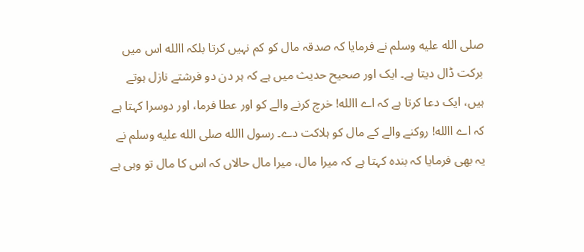صلى الله عليه وسلم نے فرمایا کہ صدقہ مال کو کم نہیں کرتا بلکہ االله اس میں برکت ڈال دیتا ہے۔ ایک اور صحیح حدیث میں ہے کہ ہر دن دو فرشتے نازل ہوتے ہیں، ایک دعا کرتا ہے کہ اے االله! خرچ کرنے والے کو اور عطا فرما، اور دوسرا کہتا ہے کہ اے االله! روکنے والے کے مال کو ہلاکت دے۔ رسول االله صلى الله عليه وسلم نے یہ بھی فرمایا کہ بندہ کہتا ہے کہ میرا مال، میرا مال حالاں کہ اس کا مال تو وہی ہے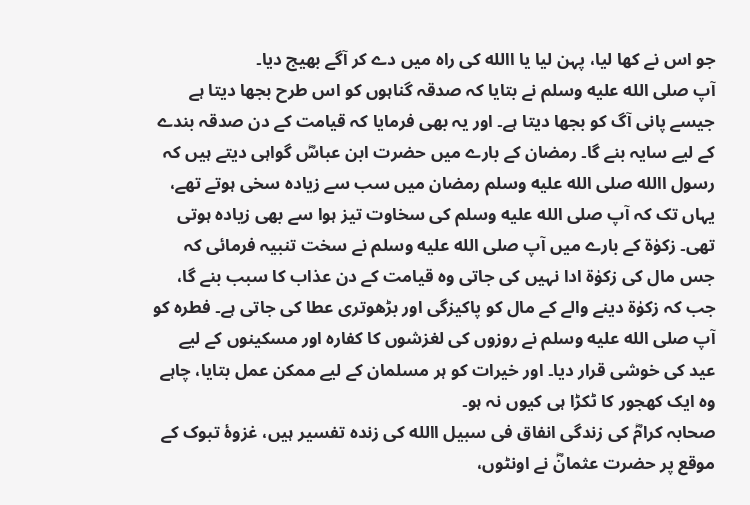جو اس نے کھا لیا، پہن لیا یا االله کی راہ میں دے کر آگے بھیج دیا۔
آپ صلى الله عليه وسلم نے بتایا کہ صدقہ گناہوں کو اس طرح بجھا دیتا ہے جیسے پانی آگ کو بجھا دیتا ہے۔ اور یہ بھی فرمایا کہ قیامت کے دن صدقہ بندے کے لیے سایہ بنے گا۔ رمضان کے بارے میں حضرت ابن عباسؓ گواہی دیتے ہیں کہ رسول االله صلى الله عليه وسلم رمضان میں سب سے زیادہ سخی ہوتے تھے، یہاں تک کہ آپ صلى الله عليه وسلم کی سخاوت تیز ہوا سے بھی زیادہ ہوتی تھی۔ زکوٰۃ کے بارے میں آپ صلى الله عليه وسلم نے سخت تنبیہ فرمائی کہ جس مال کی زکوٰۃ ادا نہیں کی جاتی وہ قیامت کے دن عذاب کا سبب بنے گا، جب کہ زکوٰۃ دینے والے کے مال کو پاکیزگی اور بڑھوتری عطا کی جاتی ہے۔ فطرہ کو آپ صلى الله عليه وسلم نے روزوں کی لغزشوں کا کفارہ اور مسکینوں کے لیے عید کی خوشی قرار دیا۔ اور خیرات کو ہر مسلمان کے لیے ممکن عمل بتایا، چاہے وہ ایک کھجور کا ٹکڑا ہی کیوں نہ ہو۔
صحابہ کرامؓ کی زندگی انفاق فی سبیل االله کی زندہ تفسیر ہیں، غزوۂ تبوک کے موقع پر حضرت عثمانؓ نے اونٹوں،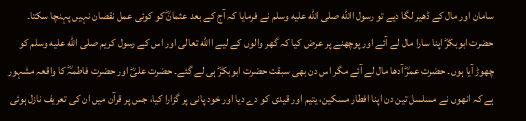سامان اور مال کے ڈھیر لگا دیے تو رسول االله صلى الله عليه وسلم نے فرمایا کہ آج کے بعد عثمانؓ کو کوئی عمل نقصان نہیں پہنچا سکتا۔ حضرت ابوبکرؓ اپنا سارا مال لے آئے اور پوچھنے پر عرض کیا کہ گھر والوں کے لیے االله تعالی اور اس کے رسول کریم صلى الله عليه وسلم کو چھوڑ آیا ہوں۔ حضرت عمرؓ آدھا مال لے آئے مگر اس دن بھی سبقت حضرت ابوبکرؓ ہی لے گئے۔ حضرت علیؓ اور حضرت فاطمہؓ کا واقعہ مشہور ہے کہ انھوں نے مسلسل تین دن اپنا افطار مسکین، یتیم اور قیدی کو دے دیا اور خود پانی پر گزارا کیا، جس پر قرآن میں ان کی تعریف نازل ہوئی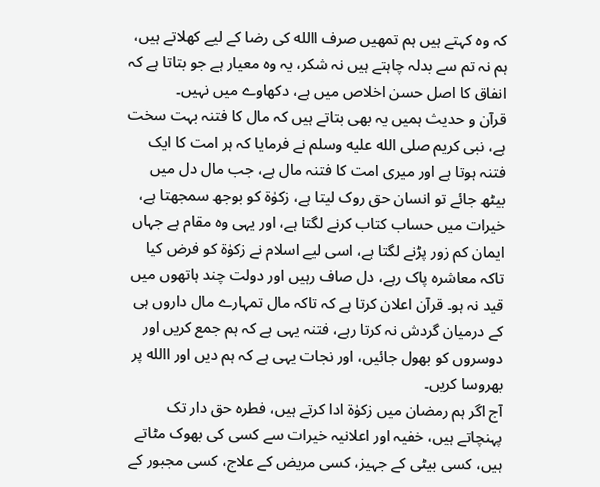کہ وہ کہتے ہیں ہم تمھیں صرف االله کی رضا کے لیے کھلاتے ہیں، ہم نہ تم سے بدلہ چاہتے ہیں نہ شکر، یہ وہ معیار ہے جو بتاتا ہے کہ انفاق کا اصل حسن اخلاص میں ہے، دکھاوے میں نہیں۔
قرآن و حدیث ہمیں یہ بھی بتاتے ہیں کہ مال کا فتنہ بہت سخت ہے، نبی کریم صلى الله عليه وسلم نے فرمایا کہ ہر امت کا ایک فتنہ ہوتا ہے اور میری امت کا فتنہ مال ہے، جب مال دل میں بیٹھ جائے تو انسان حق روک لیتا ہے، زکوٰۃ کو بوجھ سمجھتا ہے، خیرات میں حساب کتاب کرنے لگتا ہے، اور یہی وہ مقام ہے جہاں ایمان کم زور پڑنے لگتا ہے، اسی لیے اسلام نے زکوٰۃ کو فرض کیا تاکہ معاشرہ پاک رہے، دل صاف رہیں اور دولت چند ہاتھوں میں قید نہ ہو۔ قرآن اعلان کرتا ہے کہ تاکہ مال تمہارے مال داروں ہی کے درمیان گردش نہ کرتا رہے، فتنہ یہی ہے کہ ہم جمع کریں اور دوسروں کو بھول جائیں، اور نجات یہی ہے کہ ہم دیں اور االله پر بھروسا کریں۔
آج اگر ہم رمضان میں زکوٰۃ ادا کرتے ہیں، فطرہ حق دار تک پہنچاتے ہیں، خفیہ اور اعلانیہ خیرات سے کسی کی بھوک مٹاتے ہیں، کسی بیٹی کے جہیز، کسی مریض کے علاج، کسی مجبور کے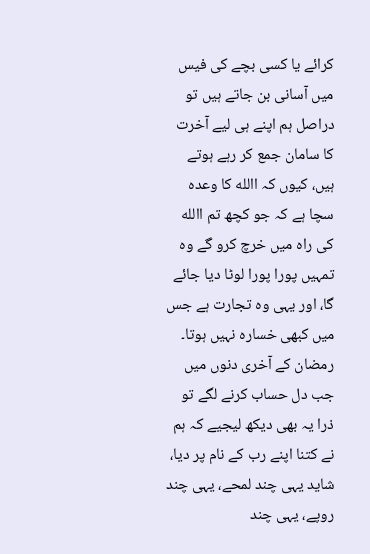کرائے یا کسی بچے کی فیس میں آسانی بن جاتے ہیں تو دراصل ہم اپنے ہی لیے آخرت کا سامان جمع کر رہے ہوتے ہیں، کیوں کہ االله کا وعدہ سچا ہے کہ جو کچھ تم االله کی راہ میں خرچ کرو گے وہ تمہیں پورا پورا لوٹا دیا جائے گا، اور یہی وہ تجارت ہے جس میں کبھی خسارہ نہیں ہوتا۔
رمضان کے آخری دنوں میں جب دل حساب کرنے لگے تو ذرا یہ بھی دیکھ لیجیے کہ ہم نے کتنا اپنے رب کے نام پر دیا، شاید یہی چند لمحے، یہی چند روپے، یہی چند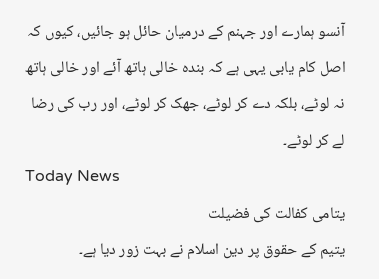آنسو ہمارے اور جہنم کے درمیان حائل ہو جائیں، کیوں کہ اصل کام یابی یہی ہے کہ بندہ خالی ہاتھ آئے اور خالی ہاتھ نہ لوٹے، بلکہ دے کر لوٹے، جھک کر لوٹے، اور رب کی رضا لے کر لوٹے۔
Today News
یتامی کفالت کی فضیلت
یتیم کے حقوق پر دین اسلام نے بہت زور دیا ہے۔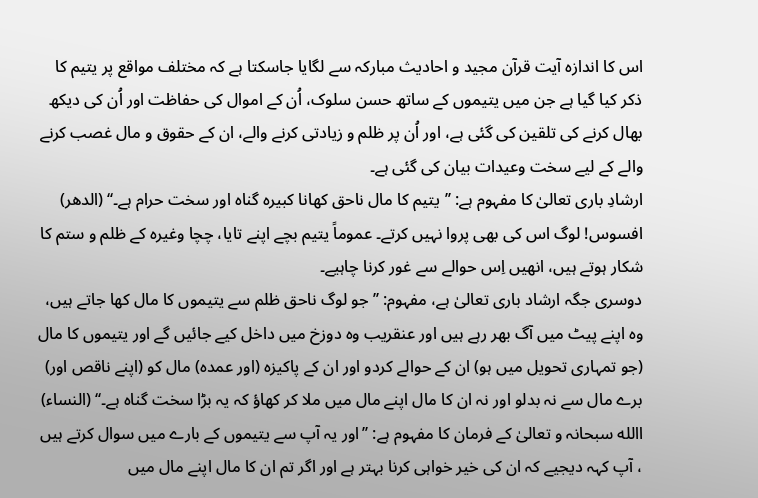اس کا اندازہ آیت قرآن مجید و احادیث مبارکہ سے لگایا جاسکتا ہے کہ مختلف مواقع پر یتیم کا ذکر کیا گیا ہے جن میں یتیموں کے ساتھ حسن سلوک، اُن کے اموال کی حفاظت اور اُن کی دیکھ بھال کرنے کی تلقین کی گئی ہے، اور اُن پر ظلم و زیادتی کرنے والے، ان کے حقوق و مال غصب کرنے والے کے لیے سخت وعیدات بیان کی گئی ہے۔
ارشادِ باری تعالیٰ کا مفہوم ہے: ’’یتیم کا مال ناحق کھانا کبیرہ گناہ اور سخت حرام ہے۔‘‘ (الدھر)
افسوس! لوگ اس کی بھی پروا نہیں کرتے۔ عموماً یتیم بچے اپنے تایا، چچا وغیرہ کے ظلم و ستم کا شکار ہوتے ہیں، انھیں اِس حوالے سے غور کرنا چاہیے۔
دوسری جگہ ارشاد باری تعالیٰ ہے، مفہوم: ’’جو لوگ ناحق ظلم سے یتیموں کا مال کھا جاتے ہیں، وہ اپنے پیٹ میں آگ بھر رہے ہیں اور عنقریب وہ دوزخ میں داخل کیے جائیں گے اور یتیموں کا مال (جو تمہاری تحویل میں ہو) ان کے حوالے کردو اور ان کے پاکیزہ (اور عمدہ) مال کو (اپنے ناقص اور) برے مال سے نہ بدلو اور نہ ان کا مال اپنے مال میں ملا کر کھاؤ کہ یہ بڑا سخت گناہ ہے۔‘‘ (النساء)
االله سبحانہ و تعالیٰ کے فرمان کا مفہوم ہے: ’’اور یہ آپ سے یتیموں کے بارے میں سوال کرتے ہیں ، آپ کہہ دیجیے کہ ان کی خیر خواہی کرنا بہتر ہے اور اگر تم ان کا مال اپنے مال میں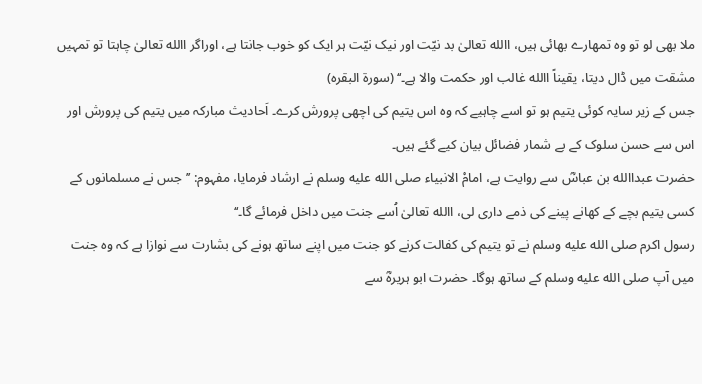ملا بھی لو تو وہ تمھارے بھائی ہیں، االله تعالیٰ بد نیّت اور نیک نیّت ہر ایک کو خوب جانتا ہے، اوراگر االله تعالیٰ چاہتا تو تمہیں مشقت میں ڈال دیتا، یقیناً االله غالب اور حکمت والا ہے۔‘‘ (سورۃ البقرہ)
جس کے زیر سایہ کوئی یتیم ہو تو اسے چاہیے کہ وہ اس یتیم کی اچھی پرورش کرے۔ اَحادیث مبارکہ میں یتیم کی پرورش اور اس سے حسن سلوک کے بے شمار فضائل بیان کیے گئے ہیں۔
حضرت عبداالله بن عباسؓ سے روایت ہے، امامْ الانبیاء صلى الله عليه وسلم نے ارشاد فرمایا، مفہوم: ’’جس نے مسلمانوں کے کسی یتیم بچے کے کھانے پینے کی ذمے داری لی، االله تعالیٰ اُسے جنت میں داخل فرمائے گا۔‘‘
رسول اکرم صلى الله عليه وسلم نے تو یتیم کی کفالت کرنے کو جنت میں اپنے ساتھ ہونے کی بشارت سے نوازا ہے کہ وہ جنت میں آپ صلى الله عليه وسلم کے ساتھ ہوگا۔ حضرت ابو ہریرہؓ سے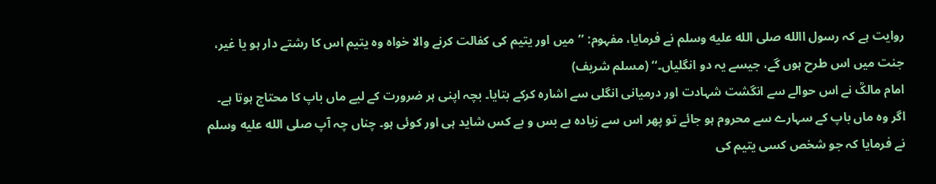روایت ہے کہ رسول االله صلى الله عليه وسلم نے فرمایا، مفہوم: ’’میں اور یتیم کی کفالت کرنے والا خواہ وہ یتیم اس کا رشتے دار ہو یا غیر، جنت میں اس طرح ہوں گے، جیسے یہ دو انگلیاں۔‘‘ (مسلم شریف)
امام مالکؒ نے اس حوالے سے انگشت شہادت اور درمیانی انگلی سے اشارہ کرکے بتایا۔ بچہ اپنی ہر ضرورت کے لیے ماں باپ کا محتاج ہوتا ہے۔ اگر وہ ماں باپ کے سہارے سے محروم ہو جائے تو پھر اس سے زیادہ بے بس و بے کس شاید ہی اور کوئی ہو۔ چناں چہ آپ صلى الله عليه وسلم نے فرمایا کہ جو شخص کسی یتیم کی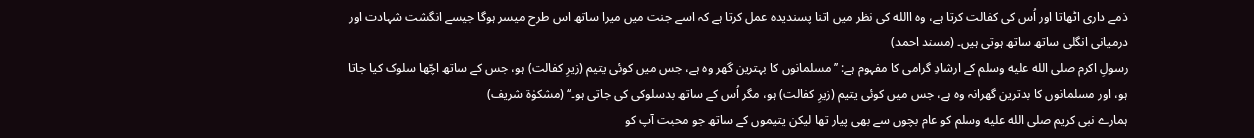ذمے داری اٹھاتا اور اُس کی کفالت کرتا ہے، وہ االله کی نظر میں اتنا پسندیدہ عمل کرتا ہے کہ اسے جنت میں میرا ساتھ اس طرح میسر ہوگا جیسے انگشت شہادت اور درمیانی انگلی ساتھ ساتھ ہوتی ہیں۔ (مسند احمد)
رسولِ اکرم صلى الله عليه وسلم کے ارشادِ گرامی کا مفہوم ہے: ’’مسلمانوں کا بہترین گھر وہ ہے، جس میں کوئی یتیم (زیرِ کفالت) ہو، جس کے ساتھ اچّھا سلوک کیا جاتا ہو، اور مسلمانوں کا بدترین گھرانہ وہ ہے، جس میں کوئی یتیم (زیرِ کفالت) ہو، مگر اُس کے ساتھ بدسلوکی کی جاتی ہو۔‘‘ (مشکوٰۃ شریف)
ہمارے نبی کریم صلى الله عليه وسلم کو عام بچوں سے بھی پیار تھا لیکن یتیموں کے ساتھ جو محبت آپ کو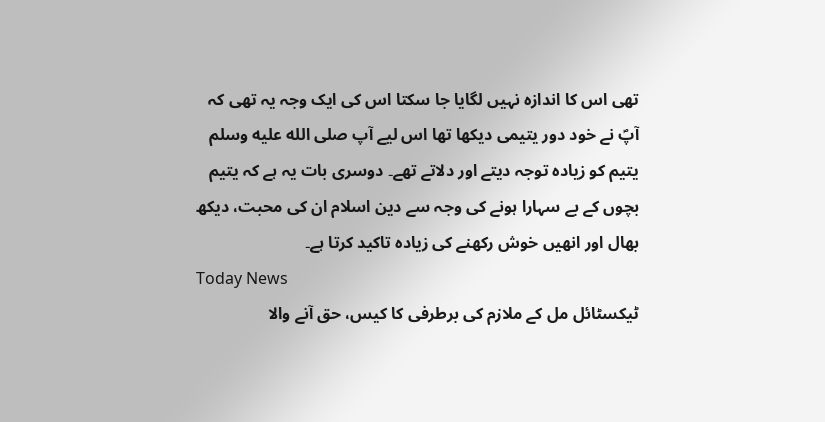تھی اس کا اندازہ نہیں لگایا جا سکتا اس کی ایک وجہ یہ تھی کہ آپؐ نے خود دور یتیمی دیکھا تھا اس لیے آپ صلى الله عليه وسلم یتیم کو زیادہ توجہ دیتے اور دلاتے تھے۔ دوسری بات یہ ہے کہ یتیم بچوں کے بے سہارا ہونے کی وجہ سے دین اسلام ان کی محبت، دیکھ بھال اور انھیں خوش رکھنے کی زیادہ تاکید کرتا ہے۔
Today News
ٹیکسٹائل مل کے ملازم کی برطرفی کا کیس، حق آنے والا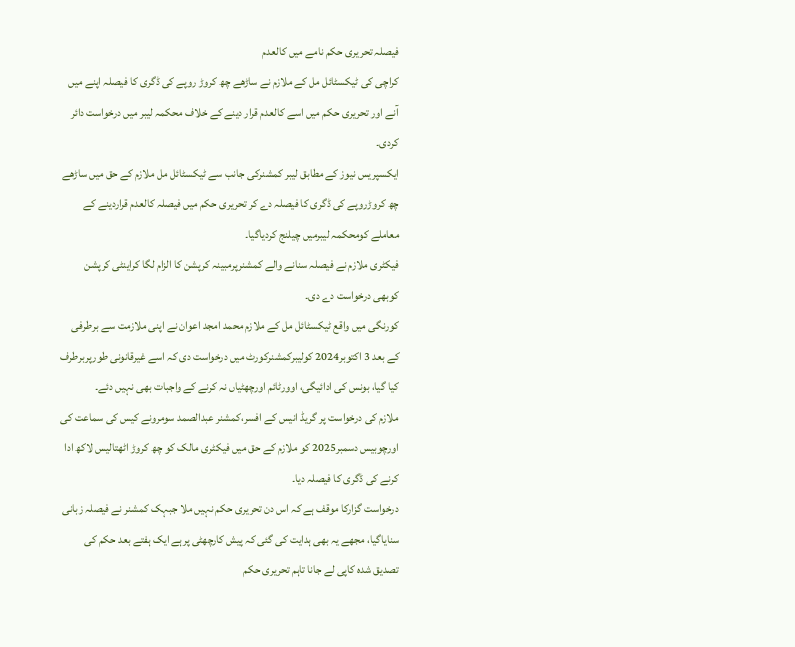فیصلہ تحریری حکم نامے میں کالعدم
کراچی کی ٹیکسٹائل مل کے ملازم نے ساڑھے چھ کروڑ روپے کی ڈگری کا فیصلہ اپنے میں آنے اور تحریری حکم میں اسے کالعدم قرار دینے کے خلاف محکمہ لیبر میں درخواست دائر کردی۔
ایکسپریس نیوز کے مطابق لیبر کمشنرکی جانب سے ٹیکسٹائل مل ملازم کے حق میں ساڑھے چھ کروڑروپے کی ڈگری کا فیصلہ دے کر تحریری حکم میں فیصلہ کالعدم قراردینے کے معاملے کومحکمہ لیبرمیں چیلنج کردیاگیا۔
فیکٹری ملازم نے فیصلہ سنانے والے کمشنرپرمبینہ کرپشن کا الزام لگا کراینٹی کرپشن کوبھی درخواست دے دی۔
کورنگی میں واقع ٹیکسٹائل مل کے ملازم محمد امجد اعوان نے اپنی ملازمت سے برطرفی کے بعد 3 اکتوبر2024 کولیبرکمشنرکورٹ میں درخواست دی کہ اسے غیرقانونی طورپربرطرف کیا گیا، بونس کی ادائیگی، اوورٹائم اورچھٹیاں نہ کرنے کے واجبات بھی نہیں دئے۔
ملازم کی درخواست پر گریڈ انیس کے افسر،کمشنر عبدالصمد سومرونے کیس کی سماعت کی اورچوبیس دسمبر2025 کو ملازم کے حق میں فیکٹری مالک کو چھ کروڑ اٹھتالیس لاکھ ادا کرنے کی ڈگری کا فیصلہ دیا۔
درخواست گزارکا موقف ہے کہ اس دن تحریری حکم نہیں ملا جبہک کمشنر نے فیصلہ زبانی سنایاگیا، مجھے یہ بھی ہدایت کی گئی کہ پیش کارچھٹی پرہے ایک ہفتے بعد حکم کی تصدیق شدہ کاپی لے جانا تاہم تحریری حکم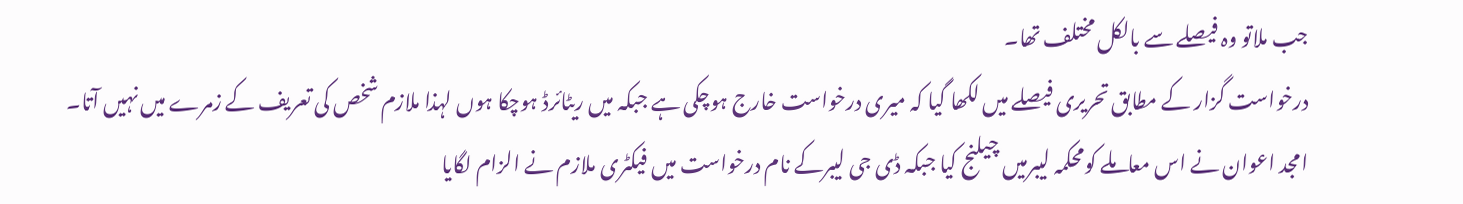جب ملاتو وہ فیصلے سے بالکل مختلف تھا۔
درخواست گزار کے مطابق تحریری فیصلے میں لکھا گیا کہ میری درخواست خارج ہوچکی ہے جبکہ میں ریٹائرڈ ہوچکا ہوں لہذا ملازم شخص کی تعریف کے زمرے میں نہیں آتا۔
امجد اعوان نے اس معاملے کومحکمہ لیبرمیں چیلنج کیا جبکہ ڈی جی لیبرکے نام درخواست میں فیکٹری ملازم نے الزام لگایا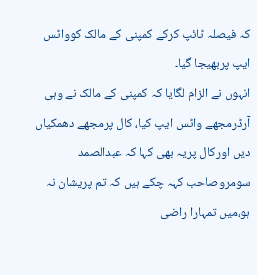کہ فیصلہ ٹائپ کرکے کمپنی کے مالک کوواٹس ایپ پربھیجا گیا۔
انہوں نے الزام لگایا کہ کمپنی کے مالک نے وہی آرڈرمجھے واٹس ایپ کیا، کال پرمجھے دھمکیاں دیں اورکال پریہ بھی کہا کہ عبدالصمد سومروصاحب کہہ چکے ہیں کہ تم پریشان نہ ہو،میں تمہارا راضی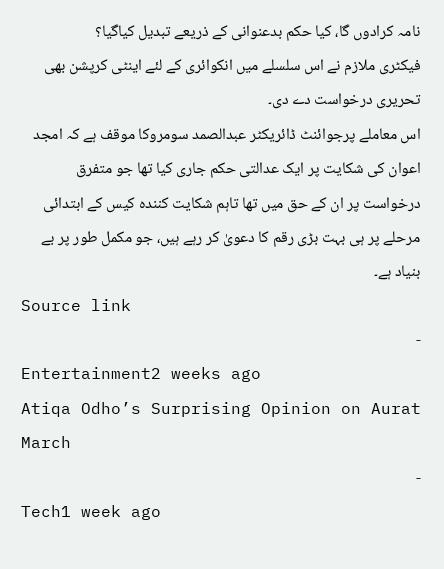نامہ کرادوں گا، کیا حکم بدعنوانی کے ذریعے تبدیل کیاگیا؟
فیکٹری ملازم نے اس سلسلے میں انکوائری کے لئے اینٹی کرپشن بھی تحریری درخواست دے دی۔
اس معاملے پرجوائنٹ ڈائریکٹر عبدالصمد سومروکا موقف ہے کہ امجد اعوان کی شکایت پر ایک عدالتی حکم جاری کیا تھا جو متفرق درخواست پر ان کے حق میں تھا تاہم شکایت کنندہ کیس کے ابتدائی مرحلے پر ہی بہت بڑی رقم کا دعویٰ کر رہے ہیں، جو مکمل طور پر بے بنیاد ہے۔
Source link
-
Entertainment2 weeks ago
Atiqa Odho’s Surprising Opinion on Aurat March
-
Tech1 week ago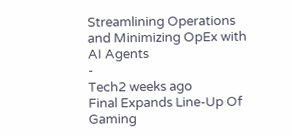Streamlining Operations and Minimizing OpEx with AI Agents
-
Tech2 weeks ago
Final Expands Line-Up Of Gaming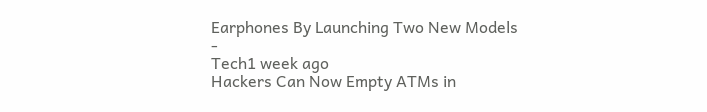Earphones By Launching Two New Models
-
Tech1 week ago
Hackers Can Now Empty ATMs in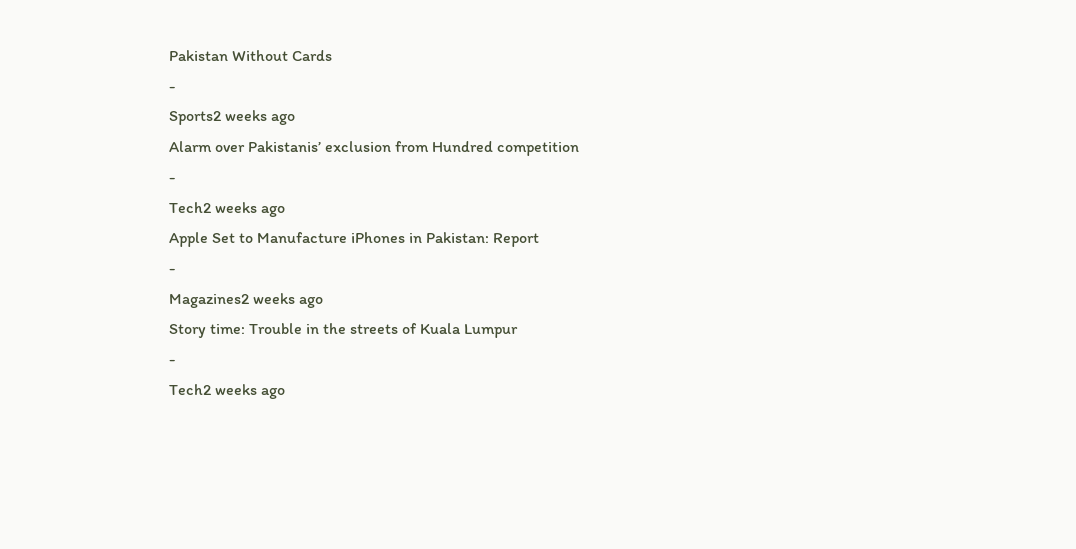Pakistan Without Cards
-
Sports2 weeks ago
Alarm over Pakistanis’ exclusion from Hundred competition
-
Tech2 weeks ago
Apple Set to Manufacture iPhones in Pakistan: Report
-
Magazines2 weeks ago
Story time: Trouble in the streets of Kuala Lumpur
-
Tech2 weeks ago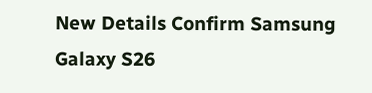New Details Confirm Samsung Galaxy S26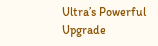Ultra’s Powerful Upgrade